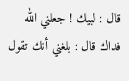قال : لبيك ! جعلني الله فداك قال : بلغني أنك تقول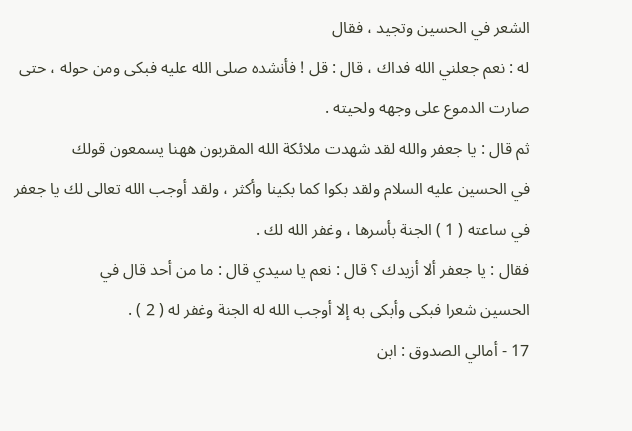الشعر في الحسين وتجيد ، فقال
له : نعم جعلني الله فداك ، قال : قل ! فأنشده صلى الله عليه فبكى ومن حوله ، حتى
صارت الدموع على وجهه ولحيته .
ثم قال : يا جعفر والله لقد شهدت ملائكة الله المقربون ههنا يسمعون قولك
في الحسين عليه السلام ولقد بكوا كما بكينا وأكثر ، ولقد أوجب الله تعالى لك يا جعفر
في ساعته ( 1 ) الجنة بأسرها ، وغفر الله لك .
فقال : يا جعفر ألا أزيدك ؟ قال : نعم يا سيدي قال : ما من أحد قال في
الحسين شعرا فبكى وأبكى به إلا أوجب الله له الجنة وغفر له ( 2 ) .
17 - أمالي الصدوق : ابن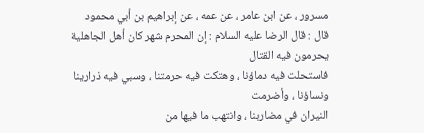مسرور ، عن ابن عامر ، عن عمه ، عن إبراهيم بن أبي محمود
قال : قال الرضا عليه السلام : إن المحرم شهر كان أهل الجاهلية يحرمون فيه القتال
فاستحلت فيه دماؤنا ، وهتكت فيه حرمتنا ، وسبي فيه ذرارينا ونساؤنا ، وأضرمت
النيران في مضاربنا ، وانتهب ما فيها من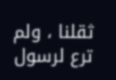ثقلنا ، ولم ترع لرسول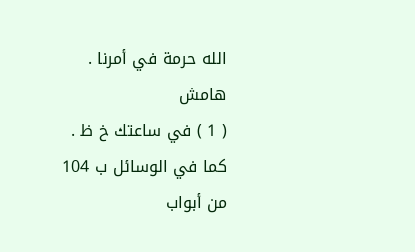الله حرمة في أمرنا .
هامش
( 1 ) في ساعتك خ ظ . كما في الوسائل ب 104 من أبواب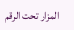المزار تحت الرقم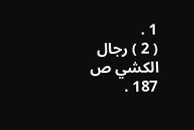1 .
( 2 ) رجال الكشي ص 187 .